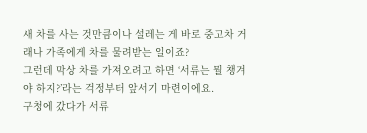새 차를 사는 것만큼이나 설레는 게 바로 중고차 거래나 가족에게 차를 물려받는 일이죠?
그런데 막상 차를 가져오려고 하면 ‘서류는 뭘 챙겨야 하지?’라는 걱정부터 앞서기 마련이에요.
구청에 갔다가 서류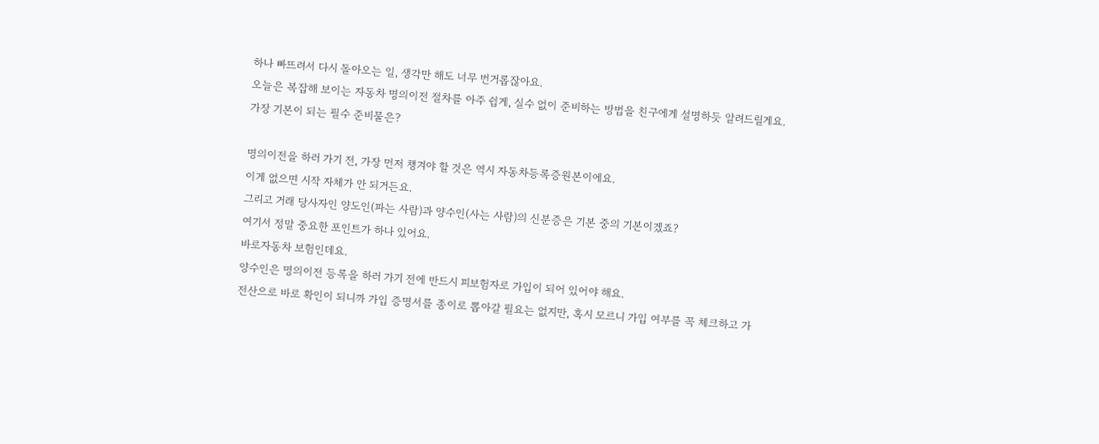하나 빠뜨려서 다시 돌아오는 일, 생각만 해도 너무 번거롭잖아요.
오늘은 복잡해 보이는 자동차 명의이전 절차를 아주 쉽게, 실수 없이 준비하는 방법을 친구에게 설명하듯 알려드릴게요.
가장 기본이 되는 필수 준비물은?

명의이전을 하러 가기 전, 가장 먼저 챙겨야 할 것은 역시 자동차등록증원본이에요.
이게 없으면 시작 자체가 안 되거든요.
그리고 거래 당사자인 양도인(파는 사람)과 양수인(사는 사람)의 신분증은 기본 중의 기본이겠죠?
여기서 정말 중요한 포인트가 하나 있어요.
바로자동차 보험인데요.
양수인은 명의이전 등록을 하러 가기 전에 반드시 피보험자로 가입이 되어 있어야 해요.
전산으로 바로 확인이 되니까 가입 증명서를 종이로 뽑아갈 필요는 없지만, 혹시 모르니 가입 여부를 꼭 체크하고 가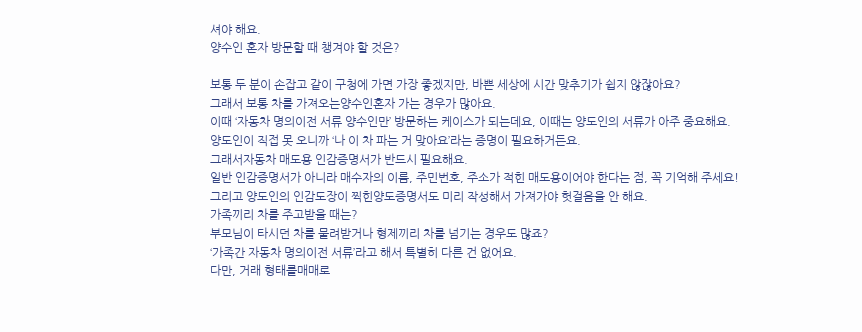셔야 해요.
양수인 혼자 방문할 때 챙겨야 할 것은?

보통 두 분이 손잡고 같이 구청에 가면 가장 좋겠지만, 바쁜 세상에 시간 맞추기가 쉽지 않잖아요?
그래서 보통 차를 가져오는양수인혼자 가는 경우가 많아요.
이때 ‘자동차 명의이전 서류 양수인만’ 방문하는 케이스가 되는데요, 이때는 양도인의 서류가 아주 중요해요.
양도인이 직접 못 오니까 ‘나 이 차 파는 거 맞아요’라는 증명이 필요하거든요.
그래서자동차 매도용 인감증명서가 반드시 필요해요.
일반 인감증명서가 아니라 매수자의 이름, 주민번호, 주소가 적힌 매도용이어야 한다는 점, 꼭 기억해 주세요!
그리고 양도인의 인감도장이 찍힌양도증명서도 미리 작성해서 가져가야 헛걸음을 안 해요.
가족끼리 차를 주고받을 때는?
부모님이 타시던 차를 물려받거나 형제끼리 차를 넘기는 경우도 많죠?
‘가족간 자동차 명의이전 서류’라고 해서 특별히 다른 건 없어요.
다만, 거래 형태를매매로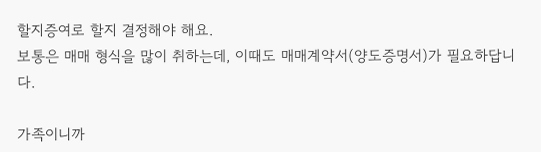할지증여로 할지 결정해야 해요.
보통은 매매 형식을 많이 취하는데, 이때도 매매계약서(양도증명서)가 필요하답니다.

가족이니까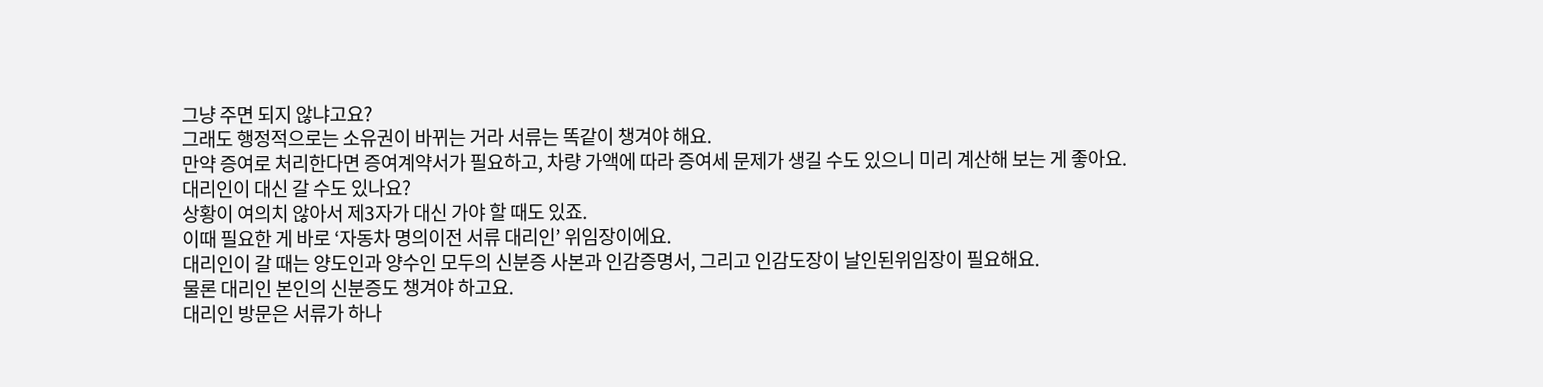그냥 주면 되지 않냐고요?
그래도 행정적으로는 소유권이 바뀌는 거라 서류는 똑같이 챙겨야 해요.
만약 증여로 처리한다면 증여계약서가 필요하고, 차량 가액에 따라 증여세 문제가 생길 수도 있으니 미리 계산해 보는 게 좋아요.
대리인이 대신 갈 수도 있나요?
상황이 여의치 않아서 제3자가 대신 가야 할 때도 있죠.
이때 필요한 게 바로 ‘자동차 명의이전 서류 대리인’ 위임장이에요.
대리인이 갈 때는 양도인과 양수인 모두의 신분증 사본과 인감증명서, 그리고 인감도장이 날인된위임장이 필요해요.
물론 대리인 본인의 신분증도 챙겨야 하고요.
대리인 방문은 서류가 하나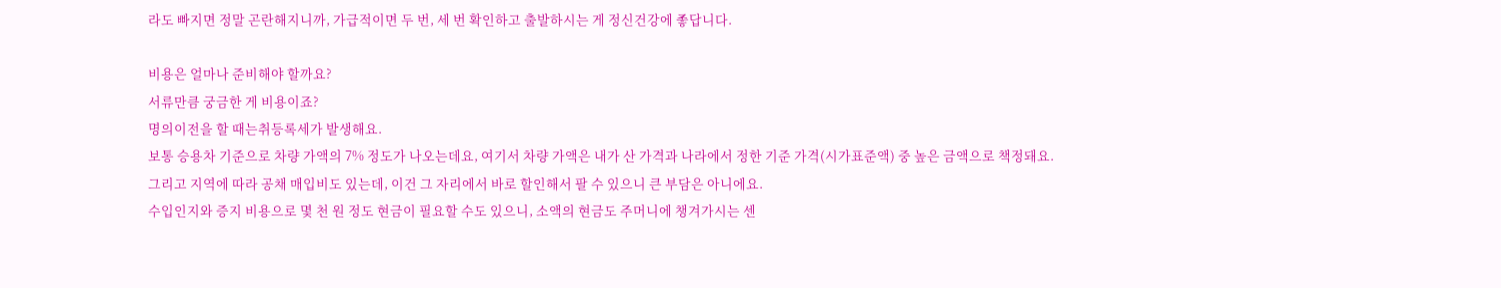라도 빠지면 정말 곤란해지니까, 가급적이면 두 번, 세 번 확인하고 출발하시는 게 정신건강에 좋답니다.

비용은 얼마나 준비해야 할까요?
서류만큼 궁금한 게 비용이죠?
명의이전을 할 때는취등록세가 발생해요.
보통 승용차 기준으로 차량 가액의 7% 정도가 나오는데요, 여기서 차량 가액은 내가 산 가격과 나라에서 정한 기준 가격(시가표준액) 중 높은 금액으로 책정돼요.
그리고 지역에 따라 공채 매입비도 있는데, 이건 그 자리에서 바로 할인해서 팔 수 있으니 큰 부담은 아니에요.
수입인지와 증지 비용으로 몇 천 원 정도 현금이 필요할 수도 있으니, 소액의 현금도 주머니에 챙겨가시는 센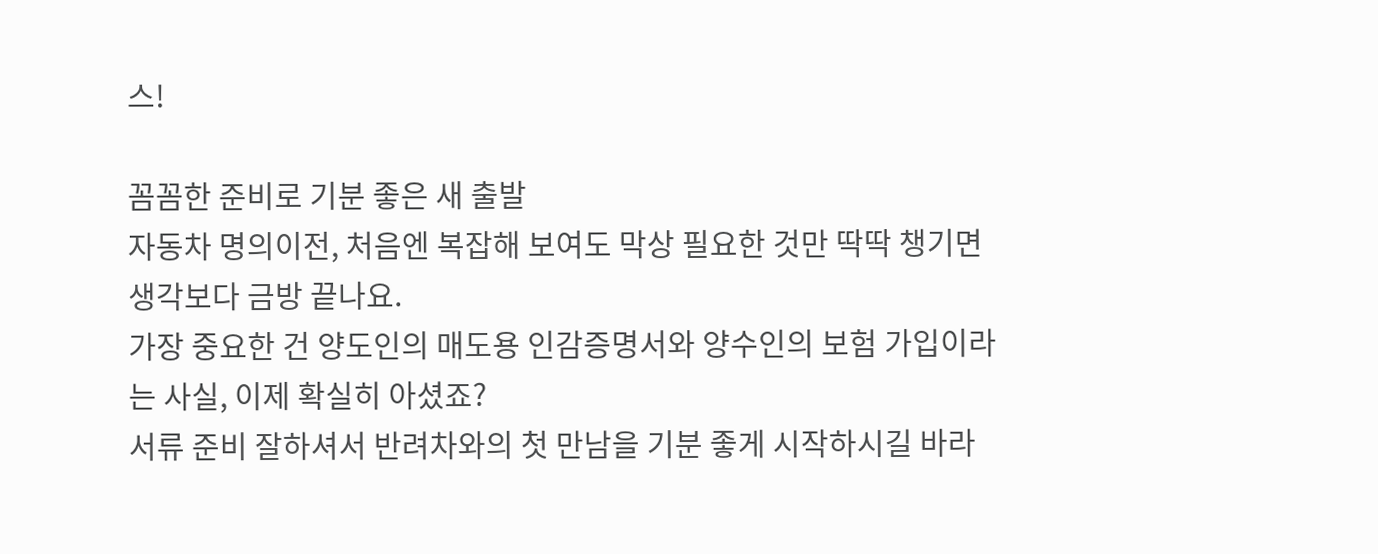스!

꼼꼼한 준비로 기분 좋은 새 출발
자동차 명의이전, 처음엔 복잡해 보여도 막상 필요한 것만 딱딱 챙기면 생각보다 금방 끝나요.
가장 중요한 건 양도인의 매도용 인감증명서와 양수인의 보험 가입이라는 사실, 이제 확실히 아셨죠?
서류 준비 잘하셔서 반려차와의 첫 만남을 기분 좋게 시작하시길 바라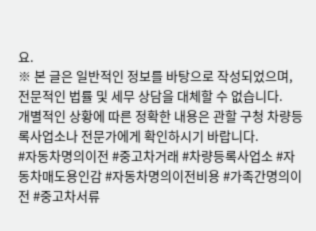요.
※ 본 글은 일반적인 정보를 바탕으로 작성되었으며, 전문적인 법률 및 세무 상담을 대체할 수 없습니다.
개별적인 상황에 따른 정확한 내용은 관할 구청 차량등록사업소나 전문가에게 확인하시기 바랍니다.
#자동차명의이전 #중고차거래 #차량등록사업소 #자동차매도용인감 #자동차명의이전비용 #가족간명의이전 #중고차서류